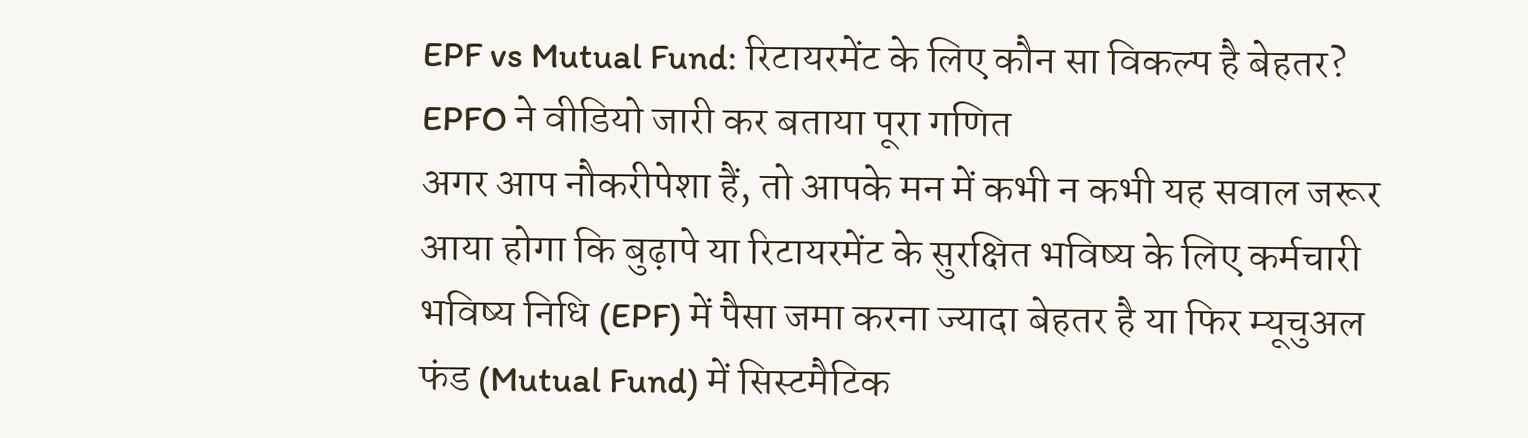EPF vs Mutual Fund: रिटायरमेंट के लिए कौन सा विकल्प है बेहतर? EPFO ने वीडियो जारी कर बताया पूरा गणित
अगर आप नौकरीपेशा हैं, तो आपके मन में कभी न कभी यह सवाल जरूर आया होगा कि बुढ़ापे या रिटायरमेंट के सुरक्षित भविष्य के लिए कर्मचारी भविष्य निधि (EPF) में पैसा जमा करना ज्यादा बेहतर है या फिर म्यूचुअल फंड (Mutual Fund) में सिस्टमैटिक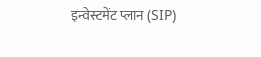इन्वेस्टमेंट प्लान (SIP)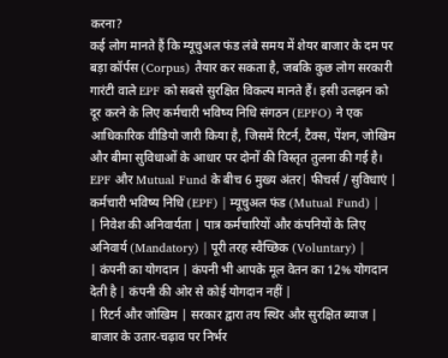करना?
कई लोग मानते हैं कि म्यूचुअल फंड लंबे समय में शेयर बाजार के दम पर बड़ा कॉर्पस (Corpus) तैयार कर सकता है, जबकि कुछ लोग सरकारी गारंटी वाले EPF को सबसे सुरक्षित विकल्प मानते हैं। इसी उलझन को दूर करने के लिए कर्मचारी भविष्य निधि संगठन (EPFO) ने एक आधिकारिक वीडियो जारी किया है, जिसमें रिटर्न, टैक्स, पेंशन, जोखिम और बीमा सुविधाओं के आधार पर दोनों की विस्तृत तुलना की गई है।
EPF और Mutual Fund के बीच 6 मुख्य अंतर| फीचर्स / सुविधाएं | कर्मचारी भविष्य निधि (EPF) | म्यूचुअल फंड (Mutual Fund) |
| निवेश की अनिवार्यता | पात्र कर्मचारियों और कंपनियों के लिए अनिवार्य (Mandatory) | पूरी तरह स्वैच्छिक (Voluntary) |
| कंपनी का योगदान | कंपनी भी आपके मूल वेतन का 12% योगदान देती है | कंपनी की ओर से कोई योगदान नहीं |
| रिटर्न और जोखिम | सरकार द्वारा तय स्थिर और सुरक्षित ब्याज | बाजार के उतार-चढ़ाव पर निर्भर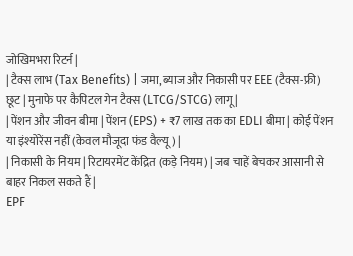जोखिमभरा रिटर्न |
| टैक्स लाभ (Tax Benefits) | जमा, ब्याज और निकासी पर EEE (टैक्स-फ्री) छूट | मुनाफे पर कैपिटल गेन टैक्स (LTCG/STCG) लागू |
| पेंशन और जीवन बीमा | पेंशन (EPS) + ₹7 लाख तक का EDLI बीमा | कोई पेंशन या इंश्योरेंस नहीं (केवल मौजूदा फंड वैल्यू) |
| निकासी के नियम | रिटायरमेंट केंद्रित (कड़े नियम) | जब चाहें बेचकर आसानी से बाहर निकल सकते हैं |
EPF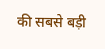की सबसे बड़ी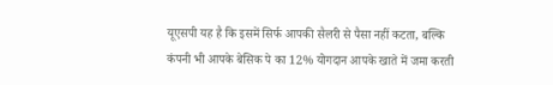यूएसपी यह है कि इसमें सिर्फ आपकी सैलरी से पैसा नहीं कटता, बल्कि कंपनी भी आपके बेसिक पे का 12% योगदान आपके खाते में जमा करती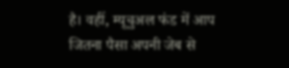है। वहीं, म्यूचुअल फंड में आप जितना पैसा अपनी जेब से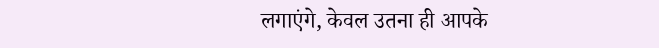लगाएंगे, केवल उतना ही आपके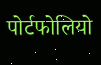पोर्टफोलियो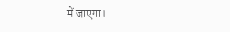में जाएगा।